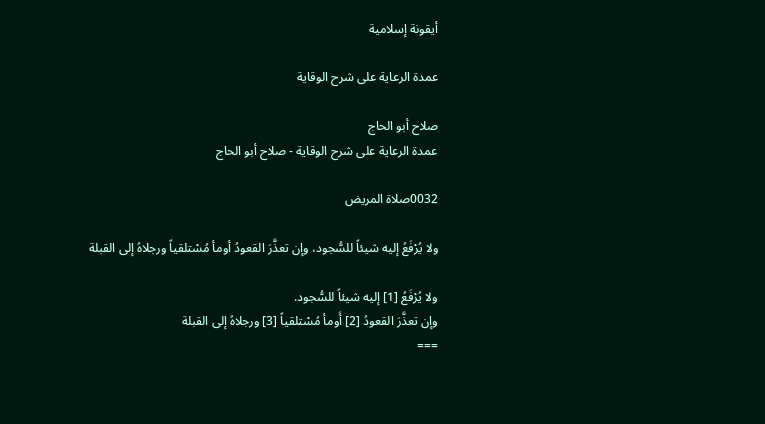أيقونة إسلامية

عمدة الرعاية على شرح الوقاية

صلاح أبو الحاج
عمدة الرعاية على شرح الوقاية - صلاح أبو الحاج

0032صلاة المريض

ولا يُرْفَعُ إليه شيئاً للسُّجود، وإن تعذَّرَ القعودُ أومأ مُسْتلقياً ورجلاهُ إلى القبلة

ولا يُرْفَعُ [1] إليه شيئاً للسُّجود.
وإن تعذَّرَ القعودُ [2] أَومأ مُسْتلقياً [3] ورجلاهُ إلى القبلة
===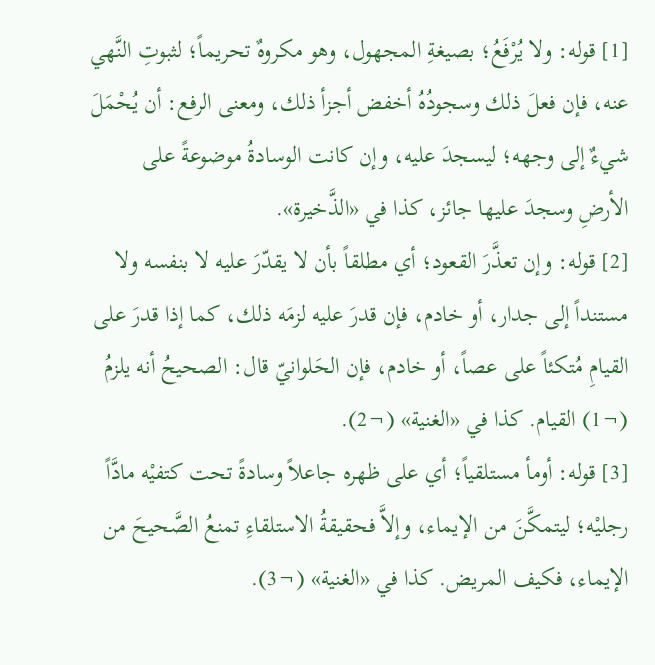[1] قوله: ولا يُرْفَعُ؛ بصيغةِ المجهول، وهو مكروهٌ تحريماً؛ لثبوتِ النَّهي عنه، فإن فعلَ ذلك وسجودُهُ أخفض أجزأ ذلك، ومعنى الرفع: أن يُحْمَلَ شيءٌ إلى وجهه؛ ليسجدَ عليه، وإن كانت الوسادةُ موضوعةً على الأرضِ وسجدَ عليها جائز، كذا في «الذَّخيرة».
[2] قوله: وإن تعذَّرَ القعود؛ أي مطلقاً بأن لا يقدّرَ عليه لا بنفسه ولا مستنداً إلى جدار، أو خادم، فإن قدرَ عليه لزمَه ذلك، كما إذا قدرَ على القيامِ مُتكئاً على عصاً، أو خادم، فإن الحَلوانيّ قال: الصحيحُ أنه يلزمُ (¬1) القيام. كذا في «الغنية» (¬2).
[3] قوله: أومأ مستلقياً؛ أي على ظهره جاعلاً وسادةً تحت كتفيْه مادَّاً رجليْه؛ ليتمكَّنَ من الإيماء، وإلاَّ فحقيقةُ الاستلقاءِ تمنعُ الصَّحيحَ من الإيماء، فكيف المريض. كذا في «الغنية» (¬3).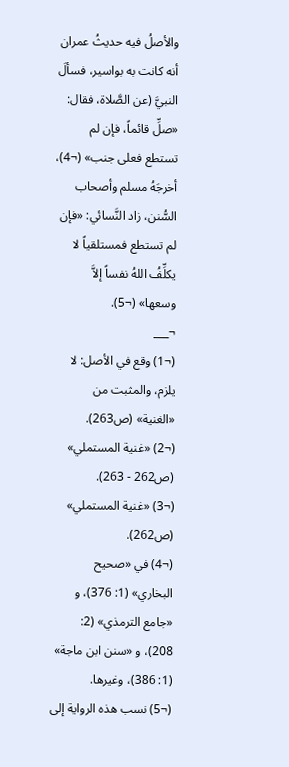والأصلُ فيه حديثُ عمران أنه كانت به بواسير، فسألَ النبيَّ (عن الصَّلاة، فقال: «صلِّ قائماً، فإن لم تستطع فعلى جنب» (¬4)، أخرجَهُ مسلم وأصحاب السُّنن، زاد النَّسائي: «فإن لم تستطع فمستلقياً لا يكلِّفُ اللهُ نفساً إلاَّ وسعها» (¬5).
¬___
(¬1) وقع في الأصل: لا يلزم، والمثبت من «الغنية» (ص263).
(¬2) «غنية المستملي» (ص262 - 263).
(¬3) «غنية المستملي» (ص262).
(¬4) في «صحيح البخاري» (1: 376)، و «جامع الترمذي» (2: 208)، و «سنن ابن ماجة» (1: 386)، وغيرها.
(¬5) نسب هذه الرواية إلى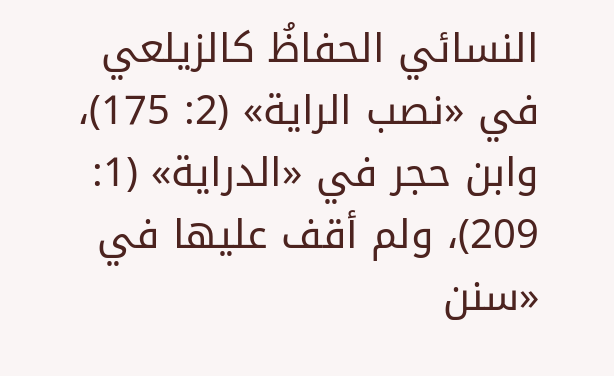النسائي الحفاظُ كالزيلعي في «نصب الراية» (2: 175)، وابن حجر في «الدراية» (1: 209)، ولم أقف عليها في «سنن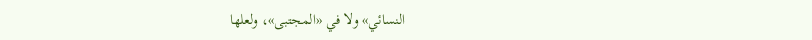النسائي» ولا في «المجتبى»، ولعلها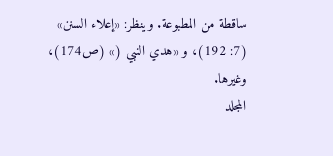ساقطة من المطبوعة. وينظر: «إعلاء السنن» (7: 192)، و «هدي النبي (» (ص174)، وغيرها.
المجلد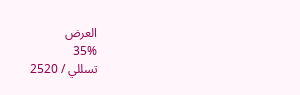العرض
35%
تسللي / 2520